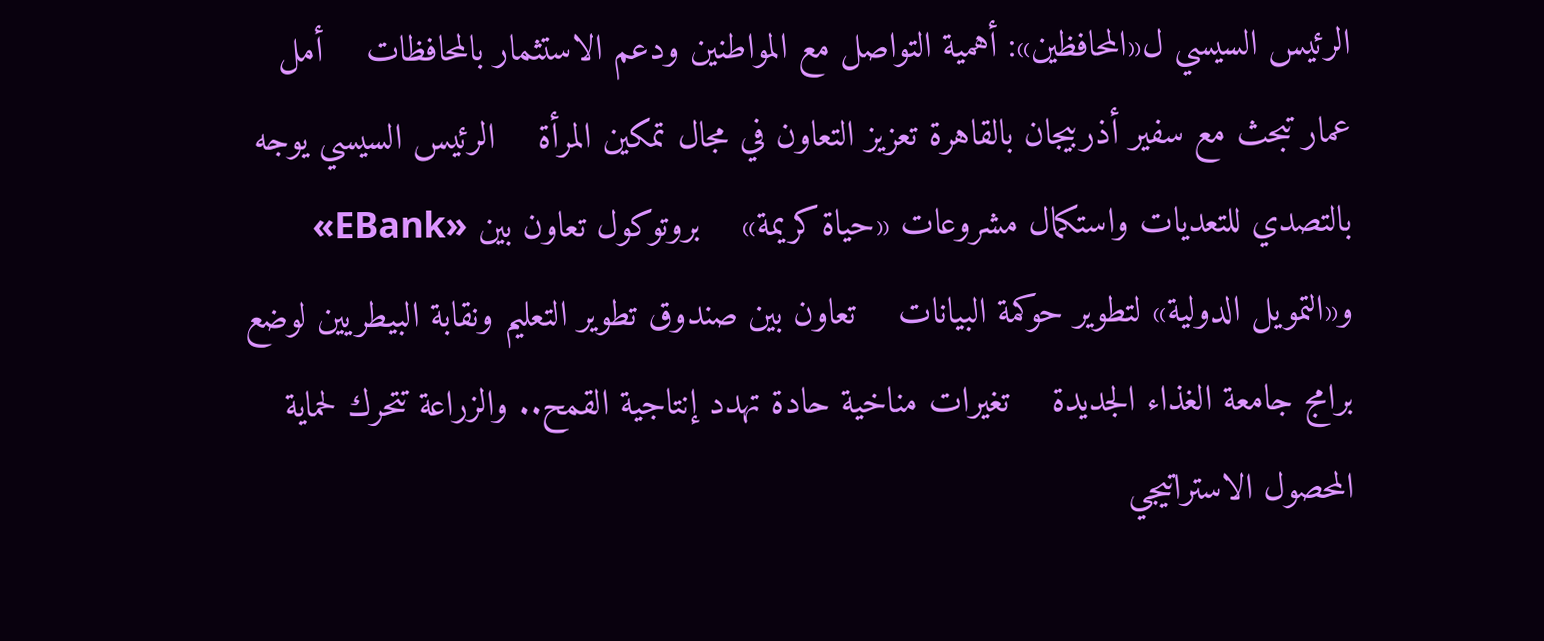الرئيس السيسي ل«المحافظين»: أهمية التواصل مع المواطنين ودعم الاستثمار بالمحافظات    أمل عمار تبحث مع سفير أذربيجان بالقاهرة تعزيز التعاون في مجال تمكين المرأة    الرئيس السيسي يوجه بالتصدي للتعديات واستكمال مشروعات «حياة كريمة»    بروتوكول تعاون بين «EBank» و«التمويل الدولية» لتطوير حوكمة البيانات    تعاون بين صندوق تطوير التعليم ونقابة البيطريين لوضع برامج جامعة الغذاء الجديدة    تغيرات مناخية حادة تهدد إنتاجية القمح.. والزراعة تتحرك لحماية المحصول الاستراتيجي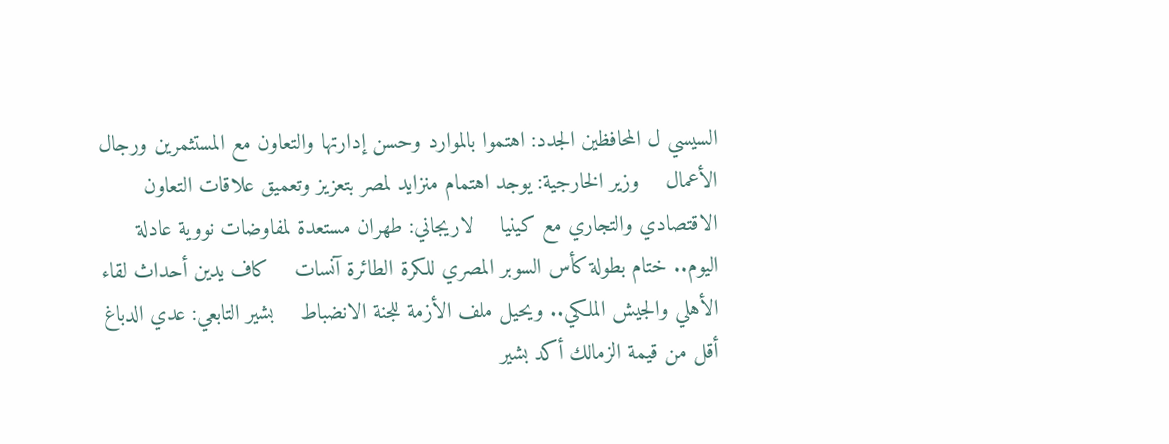السيسي ل المحافظين الجدد: اهتموا بالموارد وحسن إدارتها والتعاون مع المستثمرين ورجال الأعمال    وزير الخارجية: يوجد اهتمام منزايد لمصر بتعزيز وتعميق علاقات التعاون الاقتصادي والتجاري مع كينيا    لاريجاني: طهران مستعدة لمفاوضات نووية عادلة    اليوم.. ختام بطولة كأس السوبر المصري للكرة الطائرة آنسات    كاف يدين أحداث لقاء الأهلي والجيش الملكي.. ويحيل ملف الأزمة للجنة الانضباط    بشير التابعي: عدي الدباغ أقل من قيمة الزمالك أكد بشير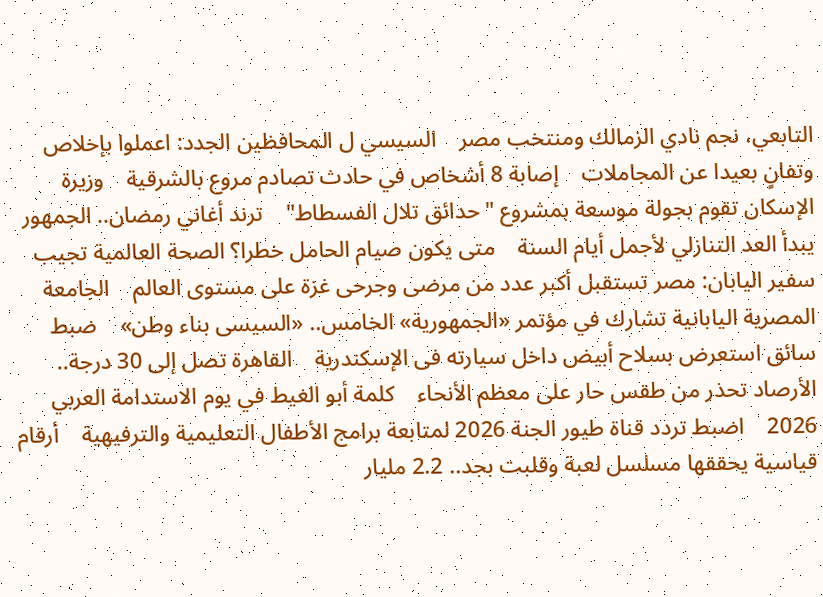التابعي، نجم نادي الزمالك ومنتخب مصر    السيسي ل المحافظين الجدد: اعملوا بإخلاص وتفانٍ بعيدا عن المجاملات    إصابة 8 أشخاص في حادث تصادم مروع بالشرقية    وزيرة الإسكان تقوم بجولة موسعة بمشروع "حدائق تلال الفسطاط"    ترند أغاني رمضان.. الجمهور يبدأ العد التنازلي لأجمل أيام السنة    متى يكون صيام الحامل خطرا؟ الصحة العالمية تجيب    سفير اليابان: مصر تستقبل أكبر عدد من مرضى وجرحى غزة على مستوى العالم    الجامعة المصرية اليابانية تشارك في مؤتمر «الجمهورية» الخامس.. «السيسى بناء وطن»    ضبط سائق استعرض بسلاح أبيض داخل سيارته فى الإسكندرية    القاهرة تصل إلى 30 درجة.. الأرصاد تحذر من طقس حار على معظم الأنحاء    كلمة أبو الغيط في يوم الاستدامة العربي 2026    اضبط تردد قناة طيور الجنة 2026 لمتابعة برامج الأطفال التعليمية والترفيهية    أرقام قياسية يحققها مسلسل لعبة وقلبت بجد.. 2.2 مليار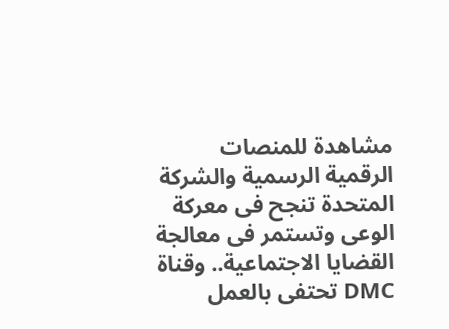مشاهدة للمنصات الرقمية الرسمية والشركة المتحدة تنجح فى معركة الوعى وتستمر فى معالجة القضايا الاجتماعية.. وقناة DMC تحتفى بالعمل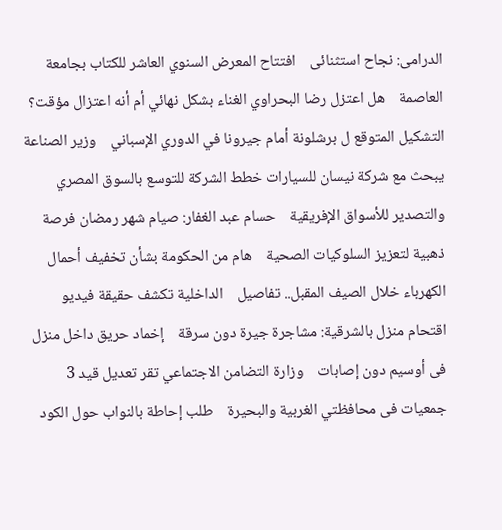الدرامى: نجاح استثنائى    افتتاح المعرض السنوي العاشر للكتاب بجامعة العاصمة    هل اعتزل رضا البحراوي الغناء بشكل نهائي أم أنه اعتزال مؤقت؟    التشكيل المتوقع ل برشلونة أمام جيرونا في الدوري الإسباني    وزير الصناعة يبحث مع شركة نيسان للسيارات خطط الشركة للتوسع بالسوق المصري والتصدير للأسواق الإفريقية    حسام عبد الغفار: صيام شهر رمضان فرصة ذهبية لتعزيز السلوكيات الصحية    هام من الحكومة بشأن تخفيف أحمال الكهرباء خلال الصيف المقبل.. تفاصيل    الداخلية تكشف حقيقة فيديو اقتحام منزل بالشرقية: مشاجرة جيرة دون سرقة    إخماد حريق داخل منزل فى أوسيم دون إصابات    وزارة التضامن الاجتماعي تقر تعديل قيد 3 جمعيات فى محافظتي الغربية والبحيرة    طلب إحاطة بالنواب حول الكود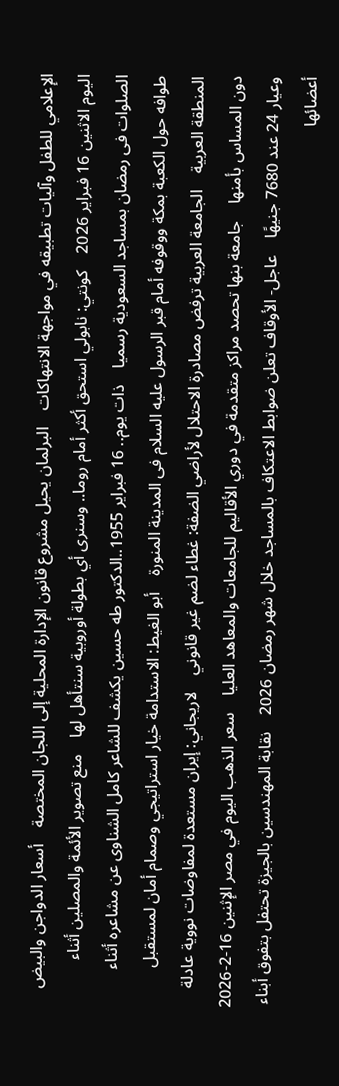الإعلامي للطفل وآليات تطبيقه في مواجهة الانتهاكات    البرلمان يحيل مشروع قانون الإدارة المحلية إلى اللجان المختصة    أسعار الدواجن والبيض اليوم الاثنين 16 فبراير 2026    كونتي: نابولي استحق أكثر أمام روما.. وسنرى أي بطولة أوروبية سنتأهل لها    منع تصوير الأئمة والمصلين أثناء الصلوات فى رمضان بمساجد السعودية رسميا    ذات يوم.. 16 فبراير 1955..الدكتور طه حسين يكشف للشاعر كامل الشناوى عن مشاعره أثناء طوافه حول الكعبة بمكة ووقوفه أمام قبر الرسول عليه السلام فى المدينة المنورة    أبو الغيط: الاستدامة خيار استراتيجي وصمام أمان لمستقبل المنطقة العربية    الجامعة العربية ترفض مصادرة الاحتلال لأراضي الضفة: غطاء لضم غير قانوني    لاريجاني: إيران مستعدة لمفاوضات نووية عادلة دون المساس بأمنها    جامعة بنها تحصد مراكز متقدمة في دوري الأقاليم للجامعات والمعاهد العليا    سعر الذهب اليوم في مصر الإثنين 16-2-2026 وعيار 24 عند 7680 جنيهًا    عاجل- الأوقاف تعلن ضوابط الاعتكاف بالمساجد خلال شهر رمضان 2026    نقابة المهندسين بالجيزة تحتفل بتفوق أبناء أعضائها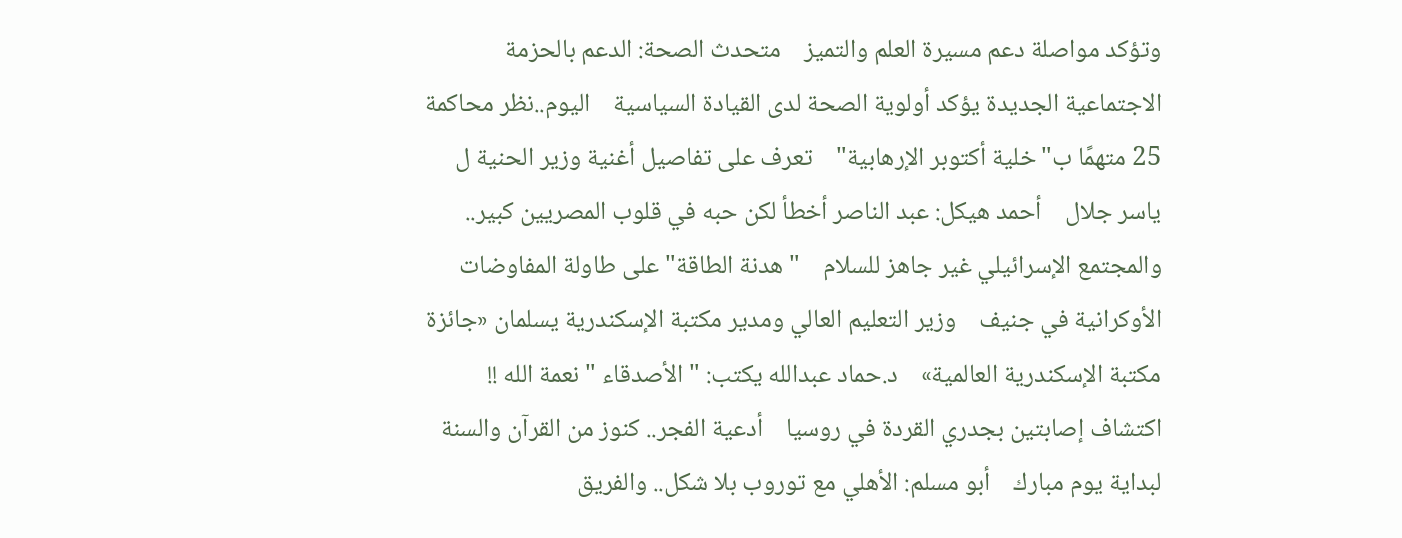وتؤكد مواصلة دعم مسيرة العلم والتميز    متحدث الصحة: الدعم بالحزمة الاجتماعية الجديدة يؤكد أولوية الصحة لدى القيادة السياسية    اليوم..نظر محاكمة 25 متهمًا ب"خلية أكتوبر الإرهابية"    تعرف على تفاصيل أغنية وزير الحنية ل ياسر جلال    أحمد هيكل: عبد الناصر أخطأ لكن حبه في قلوب المصريين كبير.. والمجتمع الإسرائيلي غير جاهز للسلام    "هدنة الطاقة" على طاولة المفاوضات الأوكرانية في جنيف    وزير التعليم العالي ومدير مكتبة الإسكندرية يسلمان «جائزة مكتبة الإسكندرية العالمية»    د.حماد عبدالله يكتب: " الأصدقاء " نعمة الله !!    اكتشاف إصابتين بجدري القردة في روسيا    أدعية الفجر.. كنوز من القرآن والسنة لبداية يوم مبارك    أبو مسلم: الأهلي مع توروب بلا شكل.. والفريق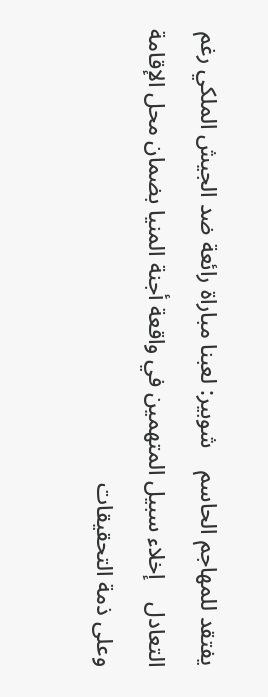يفتقد للمهاجم الحاسم    شوبير: لعبنا مباراة رائعة ضد الجيش الملكي رغم التعادل    إخلاء سبيل المتهمين في واقعة أجنة المنيا بضمان محل الإقامة وعلى ذمة التحقيقات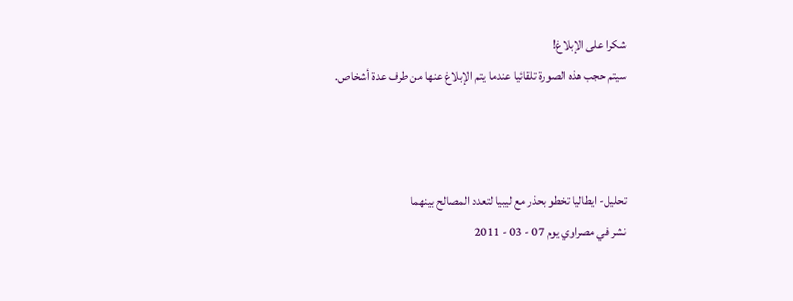شكرا على الإبلاغ!
سيتم حجب هذه الصورة تلقائيا عندما يتم الإبلاغ عنها من طرف عدة أشخاص.



تحليل- ايطاليا تخطو بحذر مع ليبيا لتعدد المصالح بينهما
نشر في مصراوي يوم 07 - 03 - 2011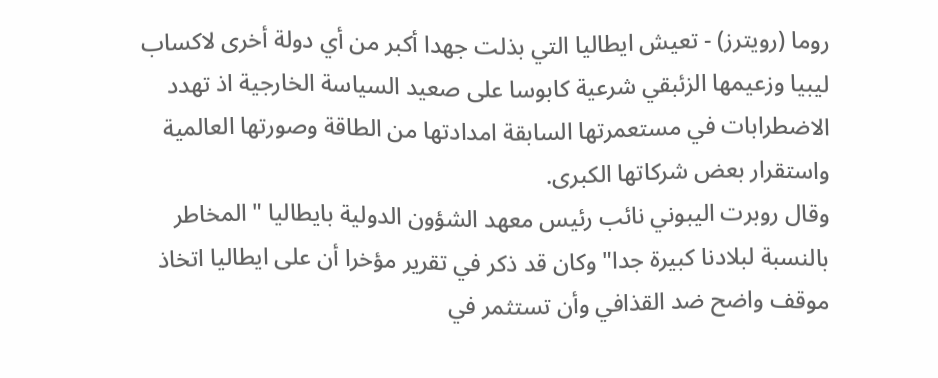روما (رويترز) - تعيش ايطاليا التي بذلت جهدا أكبر من أي دولة أخرى لاكساب ليبيا وزعيمها الزئبقي شرعية كابوسا على صعيد السياسة الخارجية اذ تهدد الاضطرابات في مستعمرتها السابقة امدادتها من الطاقة وصورتها العالمية واستقرار بعض شركاتها الكبرى.
وقال روبرت اليبوني نائب رئيس معهد الشؤون الدولية بايطاليا "المخاطر بالنسبة لبلادنا كبيرة جدا" وكان قد ذكر في تقرير مؤخرا أن على ايطاليا اتخاذ موقف واضح ضد القذافي وأن تستثمر في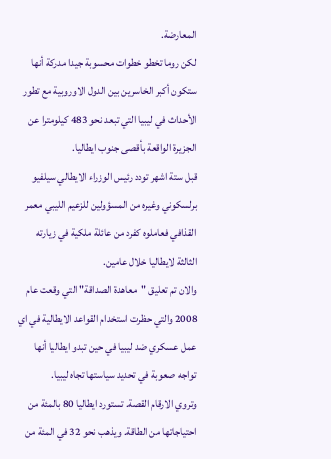المعارضة.
لكن روما تخطو خطوات محسوبة جيدا مدركة أنها ستكون أكبر الخاسرين بين الدول الاوروبية مع تطور الأحداث في ليبيا التي تبعد نحو 483 كيلومترا عن الجزيرة الواقعة بأقصى جنوب ايطاليا.
قبل ستة اشهر تودد رئيس الوزراء الايطالي سيلفيو برلسكوني وغيره من المسؤولين للزعيم الليبي معمر القذافي فعاملوه كفرد من عائلة ملكية في زيارته الثالثة لايطاليا خلال عامين.
والان تم تعليق "معاهدة الصداقة" التي وقعت عام 2008 والتي حظرت استخدام القواعد الايطالية في اي عمل عسكري ضد ليبيا في حين تبدو ايطاليا أنها تواجه صعوبة في تحديد سياستها تجاه ليبيا.
وتروي الارقام القصة. تستورد ايطاليا 80 بالمئة من احتياجاتها من الطاقة. ويذهب نحو 32 في المئة من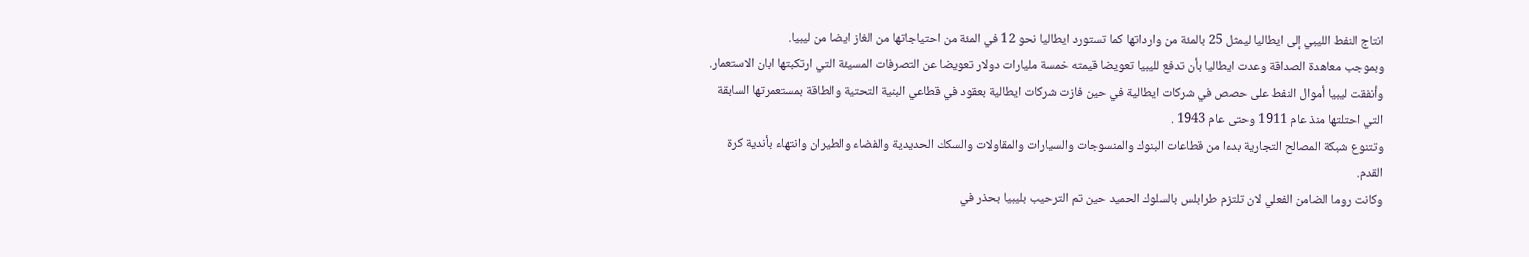انتاج النفط الليبي إلى ايطاليا ليمثل 25 بالمئة من وارداتها كما تستورد ايطاليا نحو 12 في المئة من احتياجاتها من الغاز ايضا من ليبيا.
وبموجب معاهدة الصداقة وعدت ايطاليا بأن تدفع لليبيا تعويضا قيمته خمسة مليارات دولار تعويضا عن التصرفات المسيئة التي ارتكبتها ابان الاستعمار.
وأنفقت ليبيا أموال النفط على حصص في شركات ايطالية في حين فازت شركات ايطالية بعقود في قطاعي البنية التحتية والطاقة بمستعمرتها السابقة التي احتلتها منذ عام 1911 وحتى عام 1943 .
وتتنوع شبكة المصالح التجارية بدءا من قطاعات البنوك والمنسوجات والسيارات والمقاولات والسكك الحديدية والفضاء والطيران وانتهاء بأندية كرة القدم.
وكانت روما الضامن الفعلي لان تلتزم طرابلس بالسلوك الحميد حين تم الترحيب بليبيا بحذر في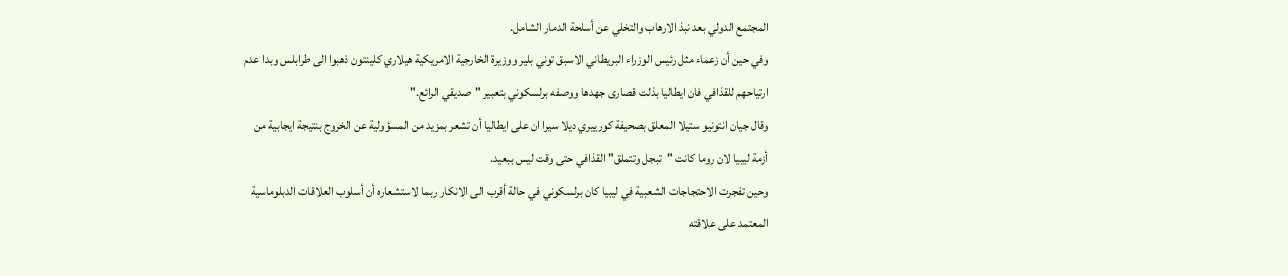المجتمع الدولي بعد نبذ الارهاب والتخلي عن أسلحة الدمار الشامل.
وفي حين أن زعماء مثل رئيس الوزراء البريطاني الاسبق توني بلير ووزيرة الخارجية الامريكية هيلاري كلينتون ذهبوا الى طرابلس وبدا عدم ارتياحهم للقذافي فان ايطاليا بذلت قصارى جهدها ووصفه برلسكوني بتعبير "صديقي الرائع."
وقال جيان انتونيو ستيلا المعلق بصحيفة كورييري ديلا سيرا ان على ايطاليا أن تشعر بمزيد من المسؤولية عن الخروج بنتيجة ايجابية من أزمة ليبيا لان روما كانت "تبجل وتتملق" القذافي حتى وقت ليس ببعيد.
وحين تفجرت الاحتجاجات الشعبية في ليبيا كان برلسكوني في حالة أقرب الى الانكار ربما لاستشعاره أن أسلوب العلاقات الدبلوماسية المعتمد على علاقته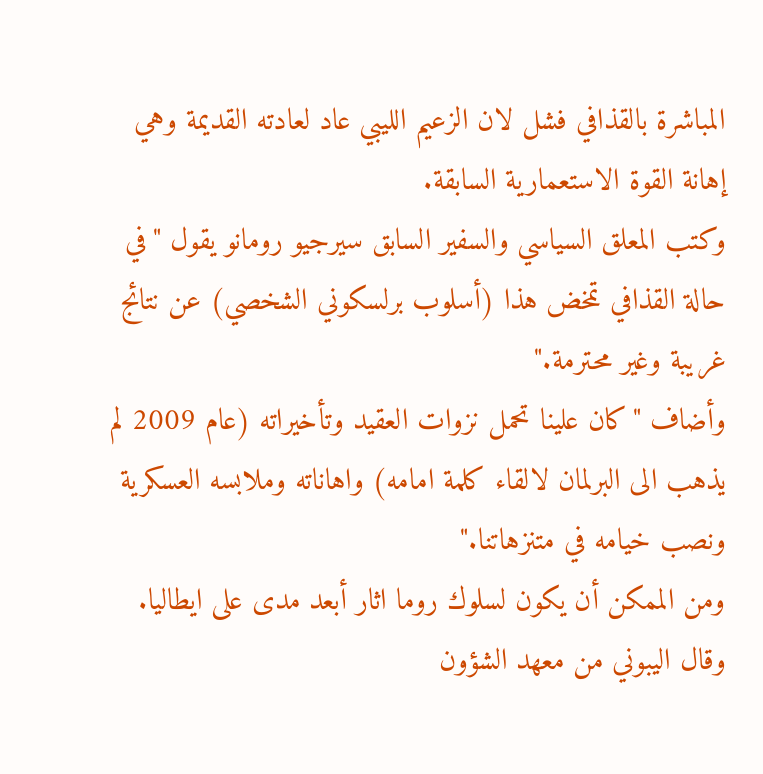المباشرة بالقذافي فشل لان الزعيم الليبي عاد لعادته القديمة وهي إهانة القوة الاستعمارية السابقة.
وكتب المعلق السياسي والسفير السابق سيرجيو رومانو يقول "في حالة القذافي تمخض هذا (أسلوب برلسكوني الشخصي) عن نتائج غريبة وغير محترمة."
وأضاف "كان علينا تحمل نزوات العقيد وتأخيراته (عام 2009 لم يذهب الى البرلمان لالقاء كلمة امامه) واهاناته وملابسه العسكرية ونصب خيامه في متنزهاتنا."
ومن الممكن أن يكون لسلوك روما اثار أبعد مدى على ايطاليا.
وقال اليبوني من معهد الشؤون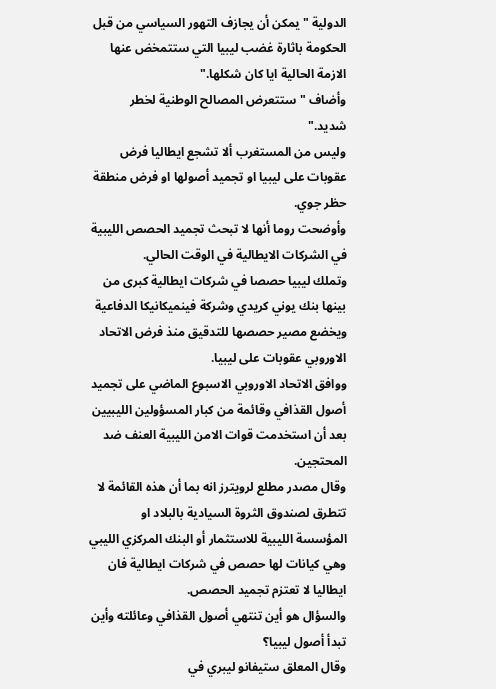الدولية "يمكن أن يجازف التهور السياسي من قبل الحكومة باثارة غضب ليبيا التي ستتمخض عنها الازمة الحالية ايا كان شكلها."
وأضاف "ستتعرض المصالح الوطنية لخطر شديد."
وليس من المستغرب ألا تشجع ايطاليا فرض عقوبات على ليبيا او تجميد أصولها او فرض منطقة حظر جوي.
وأوضحت روما أنها لا تبحث تجميد الحصص الليبية في الشركات الايطالية في الوقت الحالي.
وتملك ليبيا حصصا في شركات ايطالية كبرى من بينها بنك يوني كريدي وشركة فينميكانيكا الدفاعية ويخضع مصير حصصها للتدقيق منذ فرض الاتحاد الاوروبي عقوبات على ليبيا.
ووافق الاتحاد الاوروبي الاسبوع الماضي على تجميد أصول القذافي وقائمة من كبار المسؤولين الليبيين بعد أن استخدمت قوات الامن الليبية العنف ضد المحتجين.
وقال مصدر مطلع لرويترز انه بما أن هذه القائمة لا تتطرق لصندوق الثروة السيادية بالبلاد او المؤسسة الليبية للاستثمار أو البنك المركزي الليبي وهي كيانات لها حصص في شركات ايطالية فان ايطاليا لا تعتزم تجميد الحصص.
والسؤال هو أين تنتهي أصول القذافي وعائلته وأين تبدأ أصول ليبيا؟
وقال المعلق ستيفانو ليبري في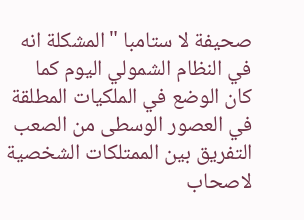صحيفة لا ستامبا "المشكلة انه في النظام الشمولي اليوم كما كان الوضع في الملكيات المطلقة في العصور الوسطى من الصعب التفريق بين الممتلكات الشخصية لاصحاب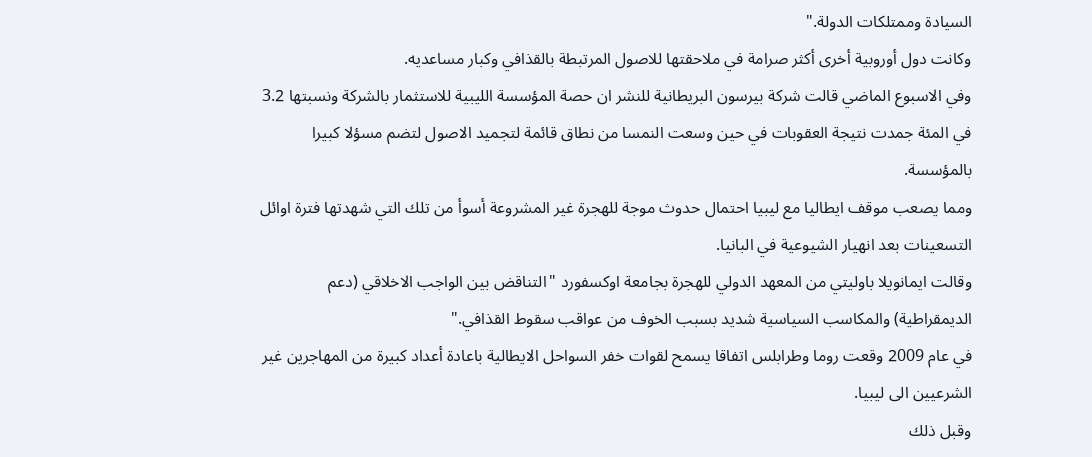السيادة وممتلكات الدولة."
وكانت دول أوروبية أخرى أكثر صرامة في ملاحقتها للاصول المرتبطة بالقذافي وكبار مساعديه.
وفي الاسبوع الماضي قالت شركة بيرسون البريطانية للنشر ان حصة المؤسسة الليبية للاستثمار بالشركة ونسبتها 3.2 في المئة جمدت نتيجة العقوبات في حين وسعت النمسا من نطاق قائمة لتجميد الاصول لتضم مسؤلا كبيرا بالمؤسسة.
ومما يصعب موقف ايطاليا مع ليبيا احتمال حدوث موجة للهجرة غير المشروعة أسوأ من تلك التي شهدتها فترة اوائل التسعينات بعد انهيار الشيوعية في البانيا.
وقالت ايمانويلا باوليتي من المعهد الدولي للهجرة بجامعة اوكسفورد "التناقض بين الواجب الاخلاقي (دعم الديمقراطية) والمكاسب السياسية شديد بسبب الخوف من عواقب سقوط القذافي."
في عام 2009 وقعت روما وطرابلس اتفاقا يسمح لقوات خفر السواحل الايطالية باعادة أعداد كبيرة من المهاجرين غير الشرعيين الى ليبيا.
وقبل ذلك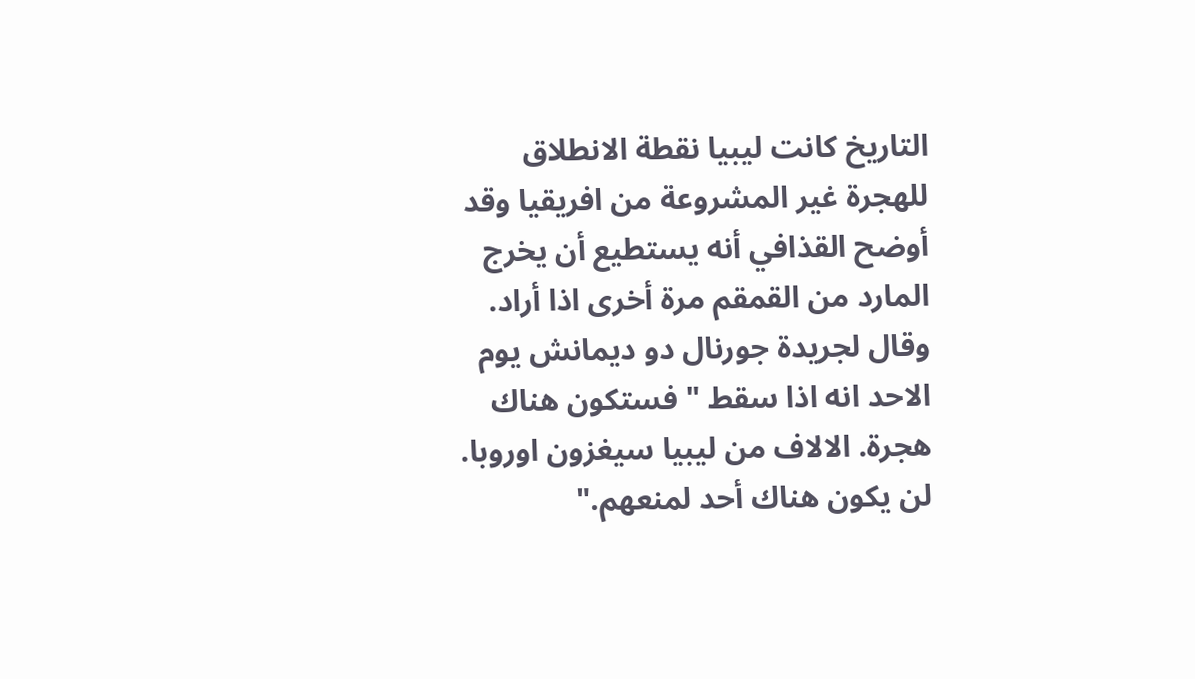التاريخ كانت ليبيا نقطة الانطلاق للهجرة غير المشروعة من افريقيا وقد أوضح القذافي أنه يستطيع أن يخرج المارد من القمقم مرة أخرى اذا أراد.
وقال لجريدة جورنال دو ديمانش يوم الاحد انه اذا سقط " فستكون هناك هجرة. الالاف من ليبيا سيغزون اوروبا. لن يكون هناك أحد لمنعهم."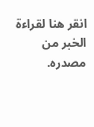انقر هنا لقراءة الخبر من مصدره.